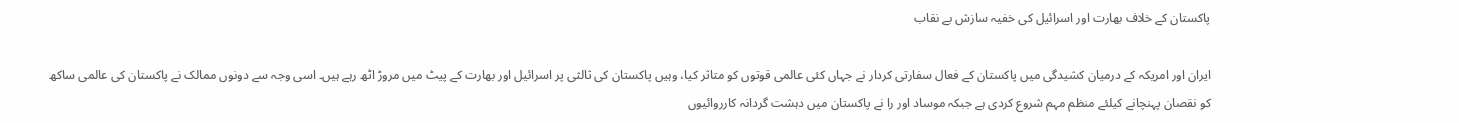پاکستان کے خلاف بھارت اور اسرائیل کی خفیہ سازش بے نقاب

ایران اور امریکہ کے درمیان کشیدگی میں پاکستان کے فعال سفارتی کردار نے جہاں کئی عالمی قوتوں کو متاثر کیا، وہیں پاکستان کی ثالثی پر اسرائیل اور بھارت کے پیٹ میں مروڑ اٹھ رہے ہیں۔ اسی وجہ سے دونوں ممالک نے پاکستان کی عالمی ساکھ کو نقصان پہنچانے کیلئے منظم مہم شروع کردی ہے جبکہ موساد اور را نے پاکستان میں دہشت گردانہ کارروائیوں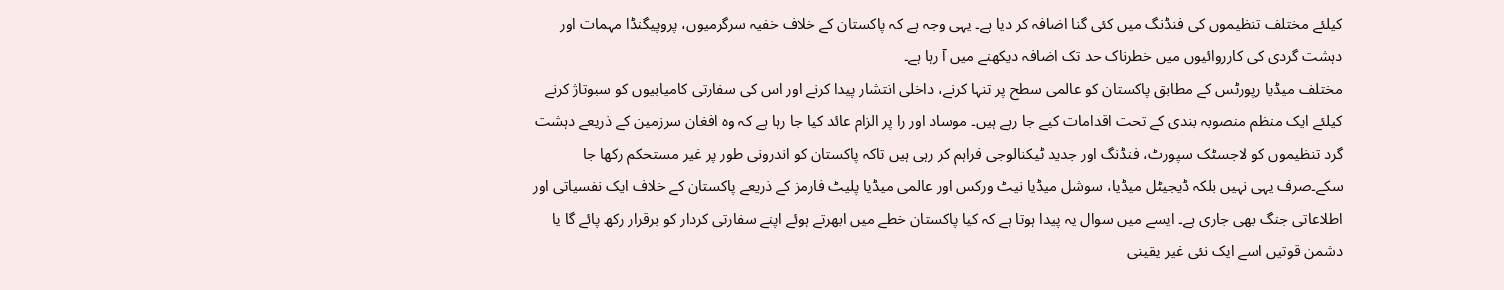کیلئے مختلف تنظیموں کی فنڈنگ میں کئی گنا اضافہ کر دیا ہے۔ یہی وجہ ہے کہ پاکستان کے خلاف خفیہ سرگرمیوں، پروپیگنڈا مہمات اور دہشت گردی کی کارروائیوں میں خطرناک حد تک اضافہ دیکھنے میں آ رہا ہے۔
مختلف میڈیا رپورٹس کے مطابق پاکستان کو عالمی سطح پر تنہا کرنے، داخلی انتشار پیدا کرنے اور اس کی سفارتی کامیابیوں کو سبوتاژ کرنے کیلئے ایک منظم منصوبہ بندی کے تحت اقدامات کیے جا رہے ہیں۔ موساد اور را پر الزام عائد کیا جا رہا ہے کہ وہ افغان سرزمین کے ذریعے دہشت گرد تنظیموں کو لاجسٹک سپورٹ، فنڈنگ اور جدید ٹیکنالوجی فراہم کر رہی ہیں تاکہ پاکستان کو اندرونی طور پر غیر مستحکم رکھا جا سکے۔صرف یہی نہیں بلکہ ڈیجیٹل میڈیا، سوشل میڈیا نیٹ ورکس اور عالمی میڈیا پلیٹ فارمز کے ذریعے پاکستان کے خلاف ایک نفسیاتی اور اطلاعاتی جنگ بھی جاری ہے۔ ایسے میں سوال یہ پیدا ہوتا ہے کہ کیا پاکستان خطے میں ابھرتے ہوئے اپنے سفارتی کردار کو برقرار رکھ پائے گا یا دشمن قوتیں اسے ایک نئی غیر یقینی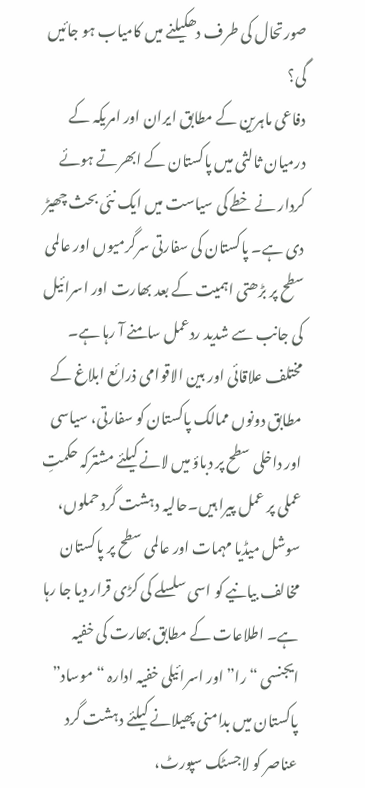صورتحال کی طرف دھکیلنے میں کامیاب ہو جائیں گی؟
دفاعی ماہرین کے مطابق ایران اور امریکہ کے درمیان ثالثی میں پاکستان کے ابھرتے ہوئے کردار نے خطے کی سیاست میں ایک نئی بحث چھیڑ دی ہے۔ پاکستان کی سفارتی سرگرمیوں اور عالمی سطح پر بڑھتی اہمیت کے بعد بھارت اور اسرائیل کی جانب سے شدید ردعمل سامنے آ رہا ہے۔ مختلف علاقائی اور بین الاقوامی ذرائع ابلاغ کے مطابق دونوں ممالک پاکستان کو سفارتی، سیاسی اور داخلی سطح پر دباؤ میں لانے کیلئے مشترکہ حکمتِ عملی پر عمل پیرا ہیں۔حالیہ دہشت گرد حملوں، سوشل میڈیا مہمات اور عالمی سطح پر پاکستان مخالف بیانیے کو اسی سلسلے کی کڑی قرار دیا جا رہا ہے۔ اطلاعات کے مطابق بھارت کی خفیہ ایجنسی “را” اور اسرائیلی خفیہ ادارہ “موساد” پاکستان میں بدامنی پھیلانے کیلئے دہشت گرد عناصر کو لاجسٹک سپورٹ،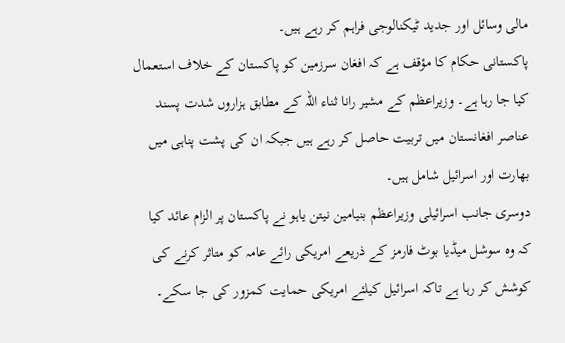مالی وسائل اور جدید ٹیکنالوجی فراہم کر رہے ہیں۔
پاکستانی حکام کا مؤقف ہے کہ افغان سرزمین کو پاکستان کے خلاف استعمال کیا جا رہا ہے۔ وزیراعظم کے مشیر رانا ثناء اللہ کے مطابق ہزاروں شدت پسند عناصر افغانستان میں تربیت حاصل کر رہے ہیں جبکہ ان کی پشت پناہی میں بھارت اور اسرائیل شامل ہیں۔
دوسری جانب اسرائیلی وزیراعظم بنیامین نیتن یاہو نے پاکستان پر الزام عائد کیا کہ وہ سوشل میڈیا بوٹ فارمز کے ذریعے امریکی رائے عامہ کو متاثر کرنے کی کوشش کر رہا ہے تاکہ اسرائیل کیلئے امریکی حمایت کمزور کی جا سکے۔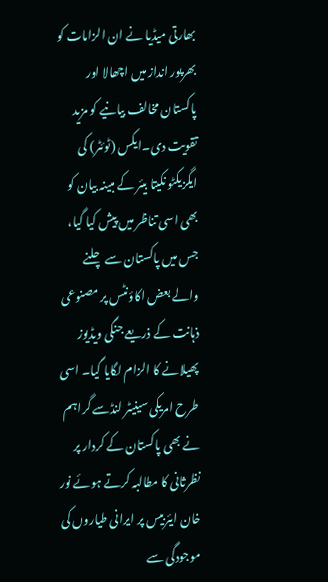بھارتی میڈیا نے ان الزامات کو بھرپور انداز میں اچھالا اور پاکستان مخالف بیانیے کو مزید تقویت دی۔ایکس (ٹوئٹر) کی ایگزیکٹو نکیتا بیئر کے مبینہ بیان کو بھی اسی تناظر میں پیش کیا گیا، جس میں پاکستان سے چلنے والے بعض اکاؤنٹس پر مصنوعی ذہانت کے ذریعے جنگی ویڈیوز پھیلانے کا الزام لگایا گیا۔ اسی طرح امریکی سینیٹر لنڈسے گراہم نے بھی پاکستان کے کردار پر نظرثانی کا مطالبہ کرتے ہوئے نور خان ایئربیس پر ایرانی طیاروں کی موجودگی سے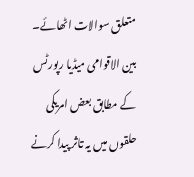متعلق سوالات اٹھائے۔
بین الاقوامی میڈیا رپورٹس کے مطابق بعض امریکی حلقوں میں یہ تاثر پیدا کرنے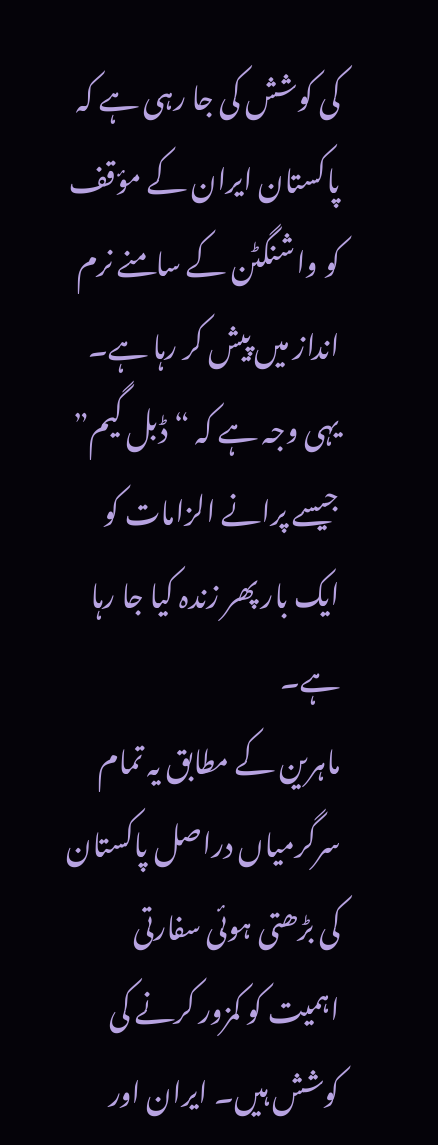کی کوشش کی جا رہی ہے کہ پاکستان ایران کے مؤقف کو واشنگٹن کے سامنے نرم انداز میں پیش کر رہا ہے۔ یہی وجہ ہے کہ “ڈبل گیم” جیسے پرانے الزامات کو ایک بار پھر زندہ کیا جا رہا ہے۔
ماہرین کے مطابق یہ تمام سرگرمیاں دراصل پاکستان کی بڑھتی ہوئی سفارتی اہمیت کو کمزور کرنے کی کوشش ہیں۔ ایران اور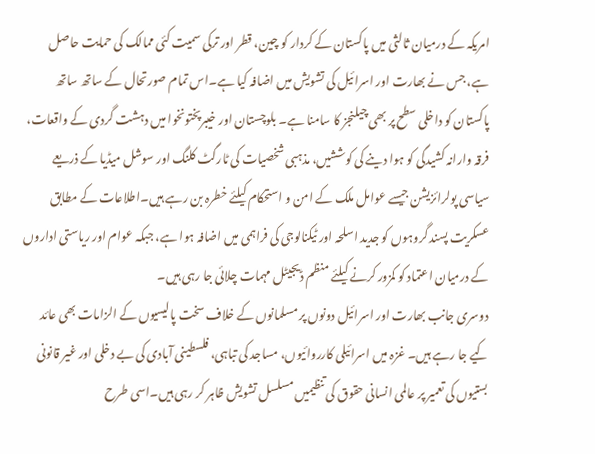امریکہ کے درمیان ثالثی میں پاکستان کے کردار کو چین، قطر اور ترکی سمیت کئی ممالک کی حمایت حاصل ہے، جس نے بھارت اور اسرائیل کی تشویش میں اضافہ کیا ہے۔اس تمام صورتحال کے ساتھ ساتھ پاکستان کو داخلی سطح پر بھی چیلنجز کا سامنا ہے۔ بلوچستان اور خیبرپختونخوا میں دہشت گردی کے واقعات، فرقہ وارانہ کشیدگی کو ہوا دینے کی کوششیں، مذہبی شخصیات کی ٹارگٹ کلنگ اور سوشل میڈیا کے ذریعے سیاسی پولرائزیشن جیسے عوامل ملک کے امن و استحکام کیلئے خطرہ بن رہے ہیں۔اطلاعات کے مطابق عسکریت پسند گروہوں کو جدید اسلحہ اور ٹیکنالوجی کی فراہمی میں اضافہ ہوا ہے، جبکہ عوام اور ریاستی اداروں کے درمیان اعتماد کو کمزور کرنے کیلئے منظم ڈیجیٹل مہمات چلائی جا رہی ہیں۔
دوسری جانب بھارت اور اسرائیل دونوں پر مسلمانوں کے خلاف سخت پالیسیوں کے الزامات بھی عائد کیے جا رہے ہیں۔ غزہ میں اسرائیلی کارروائیوں، مساجد کی تباہی، فلسطینی آبادی کی بے دخلی اور غیر قانونی بستیوں کی تعمیر پر عالمی انسانی حقوق کی تنظیمیں مسلسل تشویش ظاہر کر رہی ہیں۔اسی طرح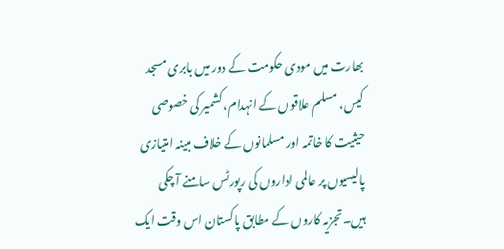بھارت میں مودی حکومت کے دور میں بابری مسجد کیس، مسلم علاقوں کے انہدام، کشمیر کی خصوصی حیثیت کا خاتمہ اور مسلمانوں کے خلاف مبینہ امتیازی پالیسیوں پر عالمی اداروں کی رپورٹس سامنے آ چکی ہیں۔تجزیہ کاروں کے مطابق پاکستان اس وقت ایک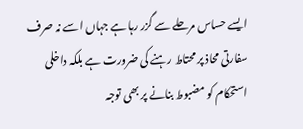ایسے حساس مرحلے سے گزر رہا ہے جہاں اسے نہ صرف سفارتی محاذ پر محتاط رہنے کی ضرورت ہے بلکہ داخلی استحکام کو مضبوط بنانے پر بھی توجہ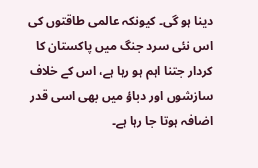دینا ہو گی۔ کیونکہ عالمی طاقتوں کی اس نئی سرد جنگ میں پاکستان کا کردار جتنا اہم ہو رہا ہے، اس کے خلاف سازشوں اور دباؤ میں بھی اسی قدر اضافہ ہوتا جا رہا ہے۔